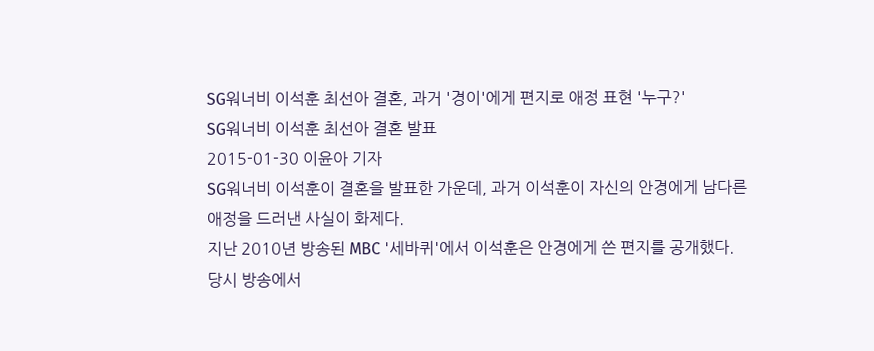SG워너비 이석훈 최선아 결혼, 과거 '경이'에게 편지로 애정 표현 '누구?'
SG워너비 이석훈 최선아 결혼 발표
2015-01-30 이윤아 기자
SG워너비 이석훈이 결혼을 발표한 가운데, 과거 이석훈이 자신의 안경에게 남다른 애정을 드러낸 사실이 화제다.
지난 2010년 방송된 MBC '세바퀴'에서 이석훈은 안경에게 쓴 편지를 공개했다.
당시 방송에서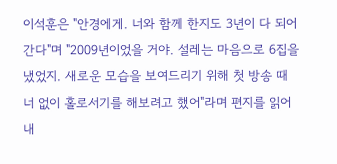이석훈은 "안경에게. 너와 함께 한지도 3년이 다 되어 간다"며 "2009년이었을 거야. 설레는 마음으로 6집을 냈었지. 새로운 모습을 보여드리기 위해 첫 방송 때 너 없이 홀로서기를 해보려고 했어"라며 편지를 읽어 내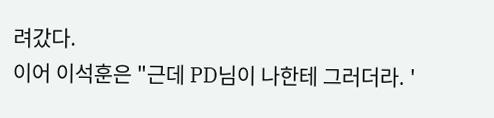려갔다.
이어 이석훈은 "근데 PD님이 나한테 그러더라. '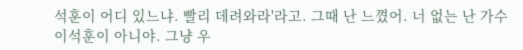석훈이 어디 있느냐. 빨리 데려와라'라고. 그때 난 느꼈어. 너 없는 난 가수 이석훈이 아니야. 그냥 우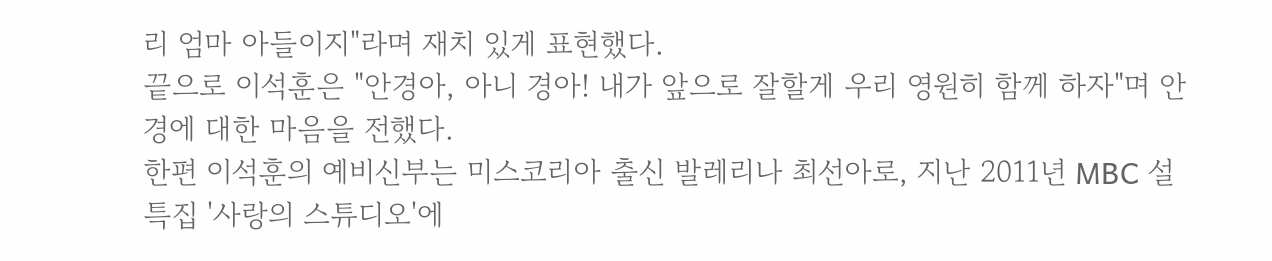리 엄마 아들이지"라며 재치 있게 표현했다.
끝으로 이석훈은 "안경아, 아니 경아! 내가 앞으로 잘할게 우리 영원히 함께 하자"며 안경에 대한 마음을 전했다.
한편 이석훈의 예비신부는 미스코리아 출신 발레리나 최선아로, 지난 2011년 MBC 설 특집 '사랑의 스튜디오'에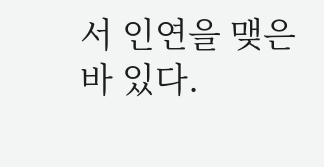서 인연을 맺은 바 있다.